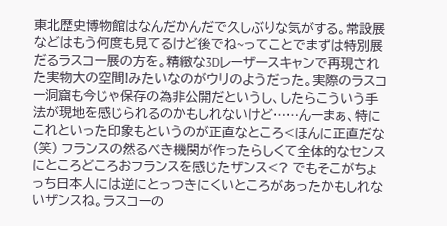東北歴史博物館はなんだかんだで久しぶりな気がする。常設展などはもう何度も見てるけど後でね~ってことでまずは特別展だるラスコー展の方を。精緻な3Dレーザースキャンで再現された実物大の空間!みたいなのがウリのようだった。実際のラスコー洞窟も今じゃ保存の為非公開だというし、したらこういう手法が現地を感じられるのかもしれないけど……んーまぁ、特にこれといった印象もというのが正直なところ<ほんに正直だな(笑) フランスの然るべき機関が作ったらしくて全体的なセンスにところどころおフランスを感じたザンス<? でもそこがちょっち日本人には逆にとっつきにくいところがあったかもしれないザンスね。ラスコーの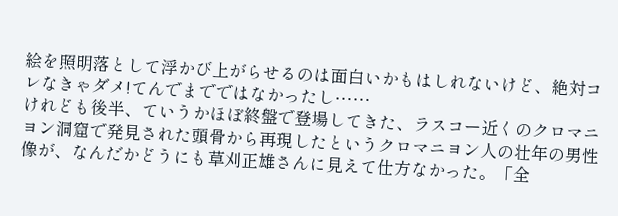絵を照明落として浮かび上がらせるのは面白いかもはしれないけど、絶対コレなきゃダメ!てんでまでではなかったし……
けれども後半、ていうかほぼ終盤で登場してきた、ラスコー近くのクロマニヨン洞窟で発見された頭骨から再現したというクロマニヨン人の壮年の男性像が、なんだかどうにも草刈正雄さんに見えて仕方なかった。「全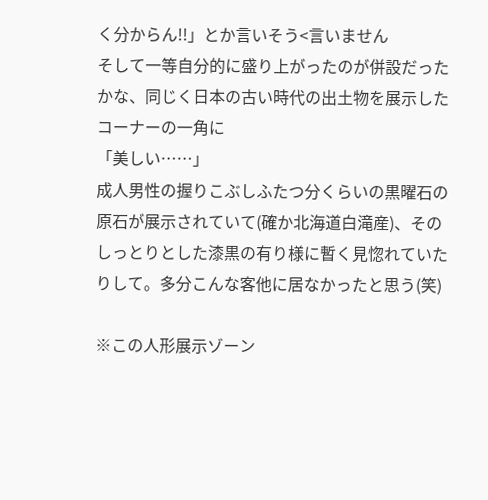く分からん!!」とか言いそう<言いません
そして一等自分的に盛り上がったのが併設だったかな、同じく日本の古い時代の出土物を展示したコーナーの一角に
「美しい……」
成人男性の握りこぶしふたつ分くらいの黒曜石の原石が展示されていて(確か北海道白滝産)、そのしっとりとした漆黒の有り様に暫く見惚れていたりして。多分こんな客他に居なかったと思う(笑)

※この人形展示ゾーン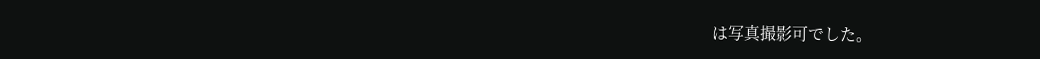は写真撮影可でした。